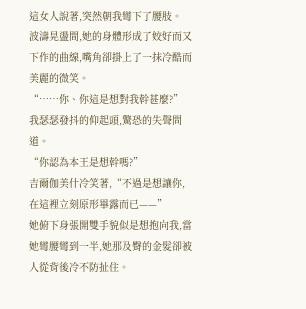這女人說著,突然朝我彎下了腰肢。
波濤晃盪間,她的身體形成了姣好而又下作的曲線,嘴角卻掛上了一抹冷酷而美麗的微笑。
“……你、你這是想對我幹甚麼?”
我瑟瑟發抖的仰起頭,驚恐的失聲問道。
“你認為本王是想幹嗎?”
吉爾伽美什冷笑著,“不過是想讓你,在這裡立刻原形畢露而已——”
她俯下身張開雙手貌似是想抱向我,當她彎腰彎到一半,她那及臀的金髮卻被人從背後冷不防扯住。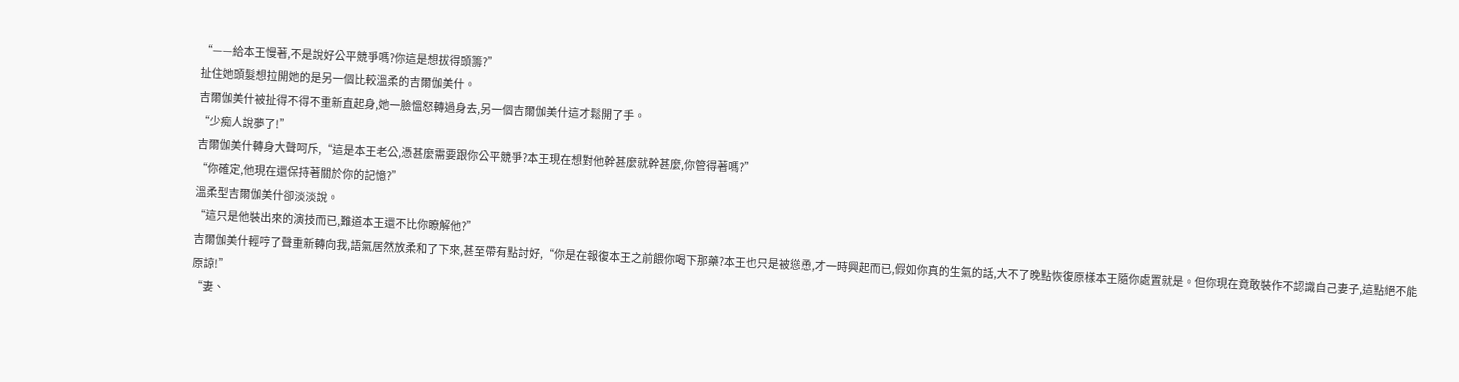“——給本王慢著,不是說好公平競爭嗎?你這是想拔得頭籌?”
扯住她頭髮想拉開她的是另一個比較溫柔的吉爾伽美什。
吉爾伽美什被扯得不得不重新直起身,她一臉慍怒轉過身去,另一個吉爾伽美什這才鬆開了手。
“少痴人說夢了!”
吉爾伽美什轉身大聲呵斥,“這是本王老公,憑甚麼需要跟你公平競爭?本王現在想對他幹甚麼就幹甚麼,你管得著嗎?”
“你確定,他現在還保持著關於你的記憶?”
溫柔型吉爾伽美什卻淡淡說。
“這只是他裝出來的演技而已,難道本王還不比你瞭解他?”
吉爾伽美什輕哼了聲重新轉向我,語氣居然放柔和了下來,甚至帶有點討好,“你是在報復本王之前餵你喝下那藥?本王也只是被慫恿,才一時興起而已,假如你真的生氣的話,大不了晚點恢復原樣本王隨你處置就是。但你現在竟敢裝作不認識自己妻子,這點絕不能原諒!”
“妻、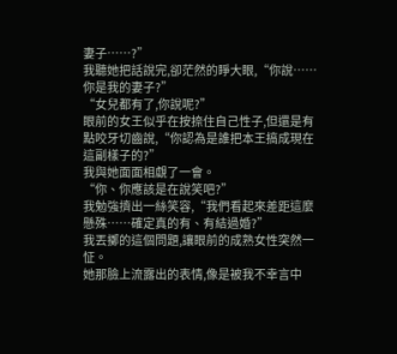妻子……?”
我聽她把話說完,卻茫然的睜大眼,“你說……你是我的妻子?”
“女兒都有了,你說呢?”
眼前的女王似乎在按捺住自己性子,但還是有點咬牙切齒說,“你認為是誰把本王搞成現在這副樣子的?”
我與她面面相覷了一會。
“你、你應該是在說笑吧?”
我勉強擠出一絲笑容,“我們看起來差距這麼懸殊……確定真的有、有結過婚?”
我丟擲的這個問題,讓眼前的成熟女性突然一怔。
她那臉上流露出的表情,像是被我不幸言中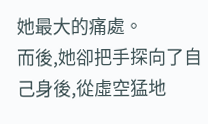她最大的痛處。
而後,她卻把手探向了自己身後,從虛空猛地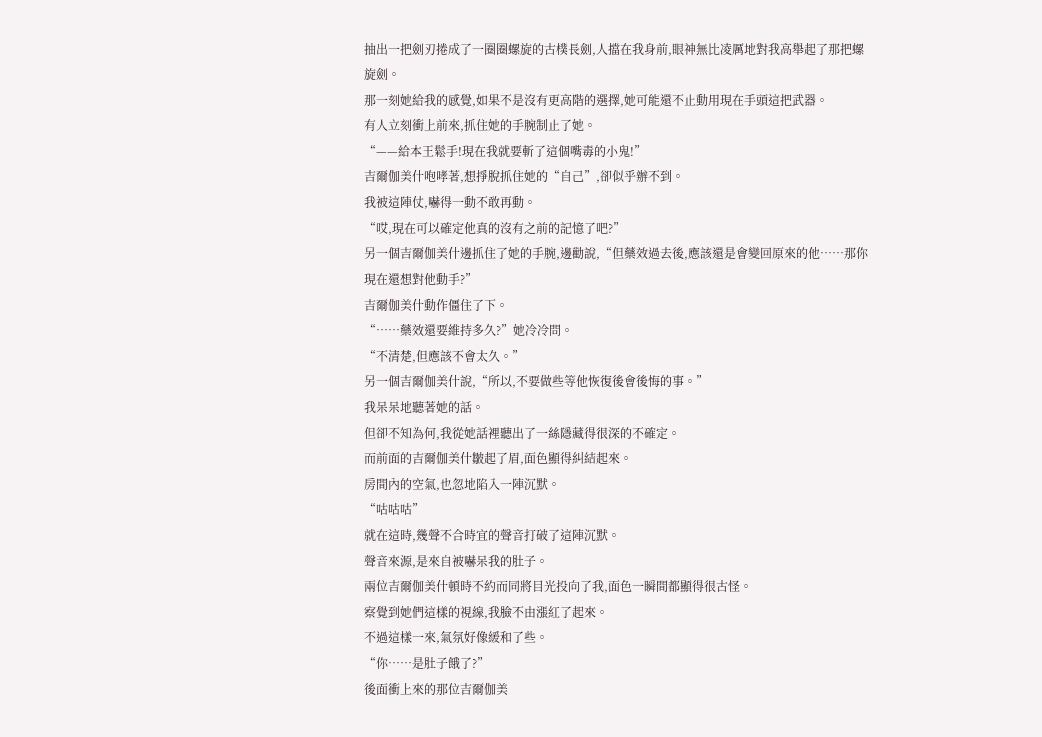抽出一把劍刃捲成了一圈圈螺旋的古樸長劍,人擋在我身前,眼神無比凌厲地對我高舉起了那把螺旋劍。
那一刻她給我的感覺,如果不是沒有更高階的選擇,她可能還不止動用現在手頭這把武器。
有人立刻衝上前來,抓住她的手腕制止了她。
“——給本王鬆手!現在我就要斬了這個嘴毒的小鬼!”
吉爾伽美什咆哮著,想掙脫抓住她的“自己”,卻似乎辦不到。
我被這陣仗,嚇得一動不敢再動。
“哎,現在可以確定他真的沒有之前的記憶了吧?”
另一個吉爾伽美什邊抓住了她的手腕,邊勸說,“但藥效過去後,應該還是會變回原來的他……那你現在還想對他動手?”
吉爾伽美什動作僵住了下。
“……藥效還要維持多久?”她冷冷問。
“不清楚,但應該不會太久。”
另一個吉爾伽美什說,“所以,不要做些等他恢復後會後悔的事。”
我呆呆地聽著她的話。
但卻不知為何,我從她話裡聽出了一絲隱藏得很深的不確定。
而前面的吉爾伽美什皺起了眉,面色顯得糾結起來。
房間內的空氣,也忽地陷入一陣沉默。
“咕咕咕”
就在這時,幾聲不合時宜的聲音打破了這陣沉默。
聲音來源,是來自被嚇呆我的肚子。
兩位吉爾伽美什頓時不約而同將目光投向了我,面色一瞬間都顯得很古怪。
察覺到她們這樣的視線,我臉不由漲紅了起來。
不過這樣一來,氣氛好像緩和了些。
“你……是肚子餓了?”
後面衝上來的那位吉爾伽美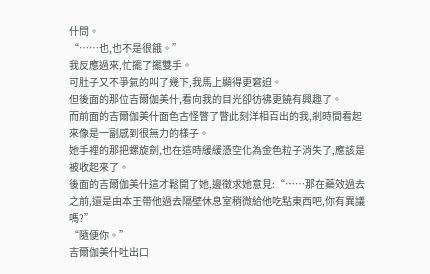什問。
“……也,也不是很餓。”
我反應過來,忙擺了擺雙手。
可肚子又不爭氣的叫了幾下,我馬上顯得更窘迫。
但後面的那位吉爾伽美什,看向我的目光卻彷彿更饒有興趣了。
而前面的吉爾伽美什面色古怪瞥了瞥此刻洋相百出的我,剎時間看起來像是一副感到很無力的樣子。
她手裡的那把螺旋劍,也在這時緩緩憑空化為金色粒子消失了,應該是被收起來了。
後面的吉爾伽美什這才鬆開了她,邊徵求她意見:“……那在藥效過去之前,還是由本王帶他過去隔壁休息室稍微給他吃點東西吧,你有異議嗎?”
“隨便你。”
吉爾伽美什吐出口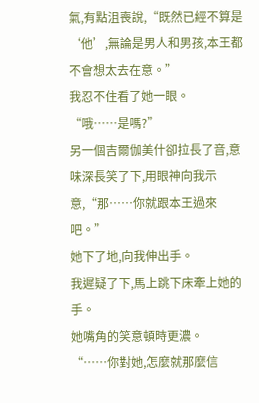氣,有點沮喪說,“既然已經不算是‘他’,無論是男人和男孩,本王都不會想太去在意。”
我忍不住看了她一眼。
“哦……是嗎?”
另一個吉爾伽美什卻拉長了音,意味深長笑了下,用眼神向我示意,“那……你就跟本王過來吧。”
她下了地,向我伸出手。
我遲疑了下,馬上跳下床牽上她的手。
她嘴角的笑意頓時更濃。
“……你對她,怎麼就那麼信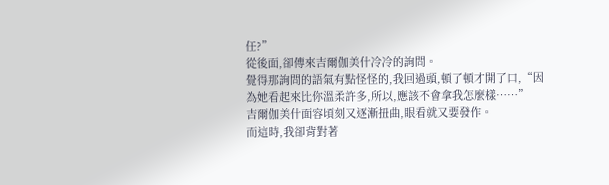任?”
從後面,卻傳來吉爾伽美什冷冷的詢問。
覺得那詢問的語氣有點怪怪的,我回過頭,頓了頓才開了口,“因為她看起來比你溫柔許多,所以,應該不會拿我怎麼樣……”
吉爾伽美什面容頃刻又逐漸扭曲,眼看就又要發作。
而這時,我卻背對著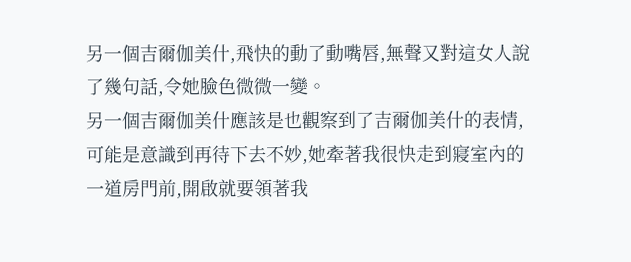另一個吉爾伽美什,飛快的動了動嘴唇,無聲又對這女人說了幾句話,令她臉色微微一變。
另一個吉爾伽美什應該是也觀察到了吉爾伽美什的表情,可能是意識到再待下去不妙,她牽著我很快走到寢室內的一道房門前,開啟就要領著我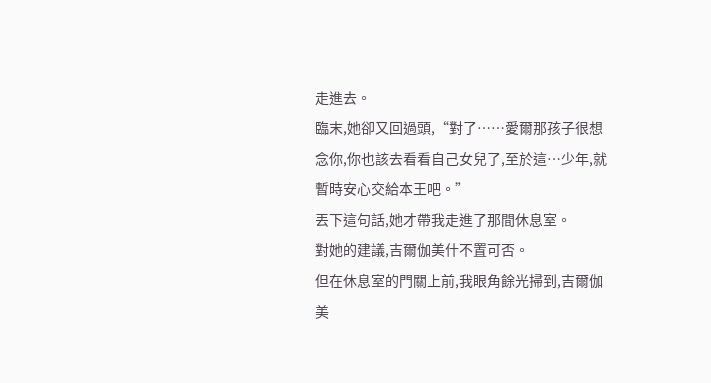走進去。
臨末,她卻又回過頭,“對了……愛爾那孩子很想念你,你也該去看看自己女兒了,至於這…少年,就暫時安心交給本王吧。”
丟下這句話,她才帶我走進了那間休息室。
對她的建議,吉爾伽美什不置可否。
但在休息室的門關上前,我眼角餘光掃到,吉爾伽美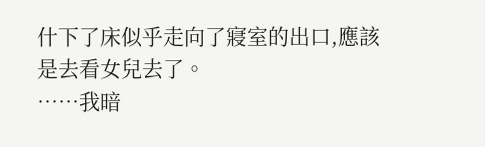什下了床似乎走向了寢室的出口,應該是去看女兒去了。
……我暗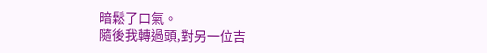暗鬆了口氣。
隨後我轉過頭,對另一位吉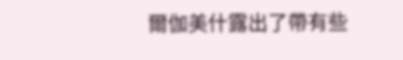爾伽美什露出了帶有些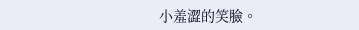小羞澀的笑臉。